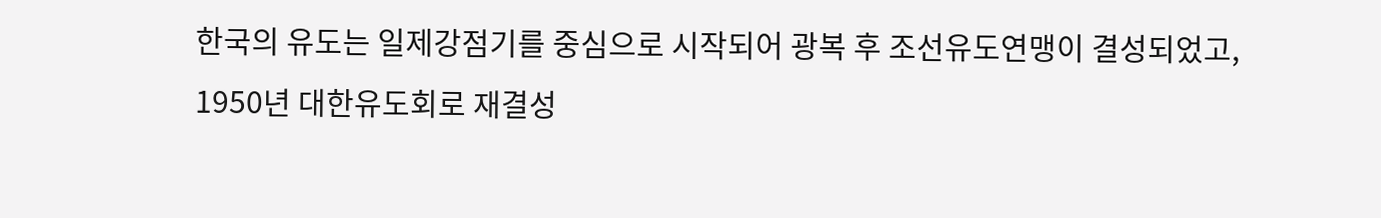한국의 유도는 일제강점기를 중심으로 시작되어 광복 후 조선유도연맹이 결성되었고, 1950년 대한유도회로 재결성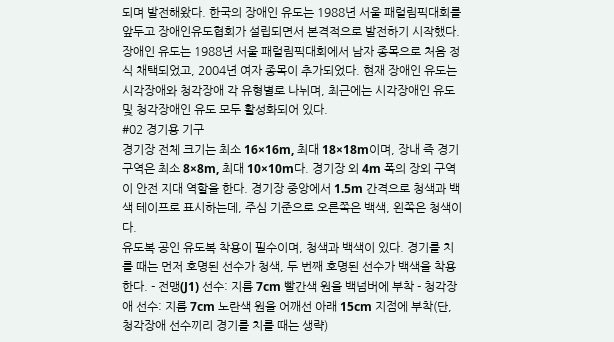되며 발전해왔다. 한국의 장애인 유도는 1988년 서울 패럴림픽대회를 앞두고 장애인유도협회가 설립되면서 본격적으로 발전하기 시작했다.
장애인 유도는 1988년 서울 패럴림픽대회에서 남자 종목으로 처음 정식 채택되었고, 2004년 여자 종목이 추가되었다. 현재 장애인 유도는 시각장애와 청각장애 각 유형별로 나뉘며, 최근에는 시각장애인 유도 및 청각장애인 유도 모두 활성화되어 있다.
#02 경기용 기구
경기장 전체 크기는 최소 16×16m, 최대 18×18m이며, 장내 즉 경기 구역은 최소 8×8m, 최대 10×10m다. 경기장 외 4m 폭의 장외 구역이 안전 지대 역할을 한다. 경기장 중앙에서 1.5m 간격으로 청색과 백색 테이프로 표시하는데, 주심 기준으로 오른쪽은 백색, 왼쪽은 청색이다.
유도복 공인 유도복 착용이 필수이며, 청색과 백색이 있다. 경기를 치를 때는 먼저 호명된 선수가 청색, 두 번째 호명된 선수가 백색을 착용한다. - 전맹(J1) 선수: 지름 7cm 빨간색 원을 백넘버에 부착 - 청각장애 선수: 지름 7cm 노란색 원을 어깨선 아래 15cm 지점에 부착(단, 청각장애 선수끼리 경기를 치를 때는 생략)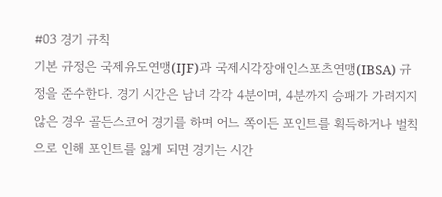#03 경기 규칙
기본 규정은 국제유도연맹(IJF)과 국제시각장애인스포츠연맹(IBSA) 규정을 준수한다. 경기 시간은 남녀 각각 4분이며, 4분까지 승패가 가려지지 않은 경우 골든스코어 경기를 하며 어느 쪽이든 포인트를 획득하거나 벌칙으로 인해 포인트를 잃게 되면 경기는 시간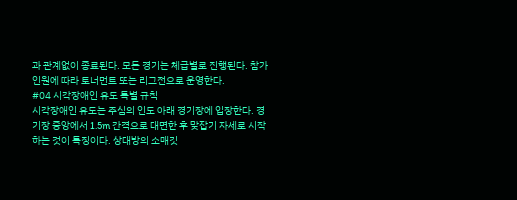과 관계없이 종료된다. 모든 경기는 체급별로 진행된다. 참가 인원에 따라 토너먼트 또는 리그전으로 운영한다.
#04 시각장애인 유도 특별 규칙
시각장애인 유도는 주심의 인도 아래 경기장에 입장한다. 경기장 중앙에서 1.5m 간격으로 대면한 후 맞잡기 자세로 시작하는 것이 특징이다. 상대방의 소매깃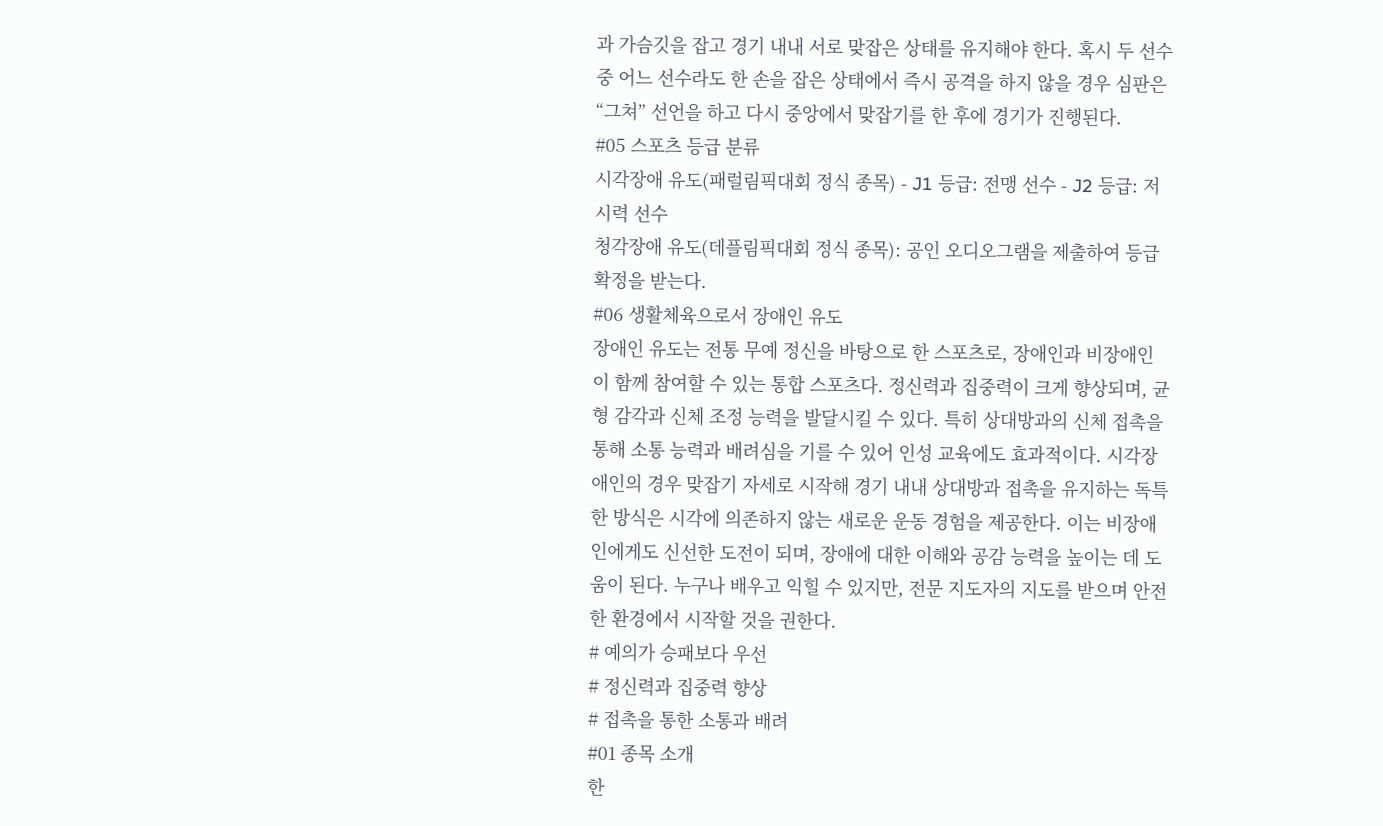과 가슴깃을 잡고 경기 내내 서로 맞잡은 상태를 유지해야 한다. 혹시 두 선수 중 어느 선수라도 한 손을 잡은 상태에서 즉시 공격을 하지 않을 경우 심판은 “그쳐” 선언을 하고 다시 중앙에서 맞잡기를 한 후에 경기가 진행된다.
#05 스포츠 등급 분류
시각장애 유도(패럴림픽대회 정식 종목) - J1 등급: 전맹 선수 - J2 등급: 저시력 선수
청각장애 유도(데플림픽대회 정식 종목): 공인 오디오그램을 제출하여 등급 확정을 받는다.
#06 생활체육으로서 장애인 유도
장애인 유도는 전통 무예 정신을 바탕으로 한 스포츠로, 장애인과 비장애인이 함께 참여할 수 있는 통합 스포츠다. 정신력과 집중력이 크게 향상되며, 균형 감각과 신체 조정 능력을 발달시킬 수 있다. 특히 상대방과의 신체 접촉을 통해 소통 능력과 배려심을 기를 수 있어 인성 교육에도 효과적이다. 시각장애인의 경우 맞잡기 자세로 시작해 경기 내내 상대방과 접촉을 유지하는 독특한 방식은 시각에 의존하지 않는 새로운 운동 경험을 제공한다. 이는 비장애인에게도 신선한 도전이 되며, 장애에 대한 이해와 공감 능력을 높이는 데 도움이 된다. 누구나 배우고 익힐 수 있지만, 전문 지도자의 지도를 받으며 안전한 환경에서 시작할 것을 권한다.
# 예의가 승패보다 우선
# 정신력과 집중력 향상
# 접촉을 통한 소통과 배려
#01 종목 소개
한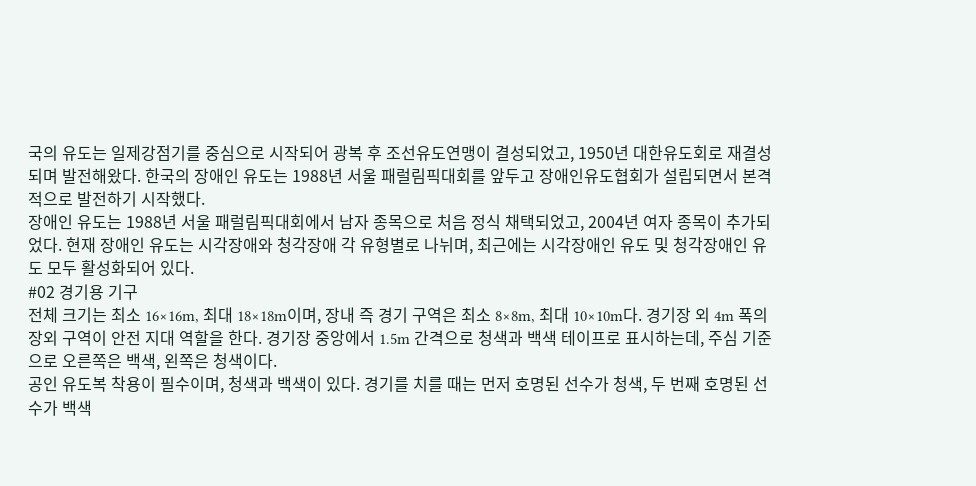국의 유도는 일제강점기를 중심으로 시작되어 광복 후 조선유도연맹이 결성되었고, 1950년 대한유도회로 재결성되며 발전해왔다. 한국의 장애인 유도는 1988년 서울 패럴림픽대회를 앞두고 장애인유도협회가 설립되면서 본격적으로 발전하기 시작했다.
장애인 유도는 1988년 서울 패럴림픽대회에서 남자 종목으로 처음 정식 채택되었고, 2004년 여자 종목이 추가되었다. 현재 장애인 유도는 시각장애와 청각장애 각 유형별로 나뉘며, 최근에는 시각장애인 유도 및 청각장애인 유도 모두 활성화되어 있다.
#02 경기용 기구
전체 크기는 최소 16×16m, 최대 18×18m이며, 장내 즉 경기 구역은 최소 8×8m, 최대 10×10m다. 경기장 외 4m 폭의 장외 구역이 안전 지대 역할을 한다. 경기장 중앙에서 1.5m 간격으로 청색과 백색 테이프로 표시하는데, 주심 기준으로 오른쪽은 백색, 왼쪽은 청색이다.
공인 유도복 착용이 필수이며, 청색과 백색이 있다. 경기를 치를 때는 먼저 호명된 선수가 청색, 두 번째 호명된 선수가 백색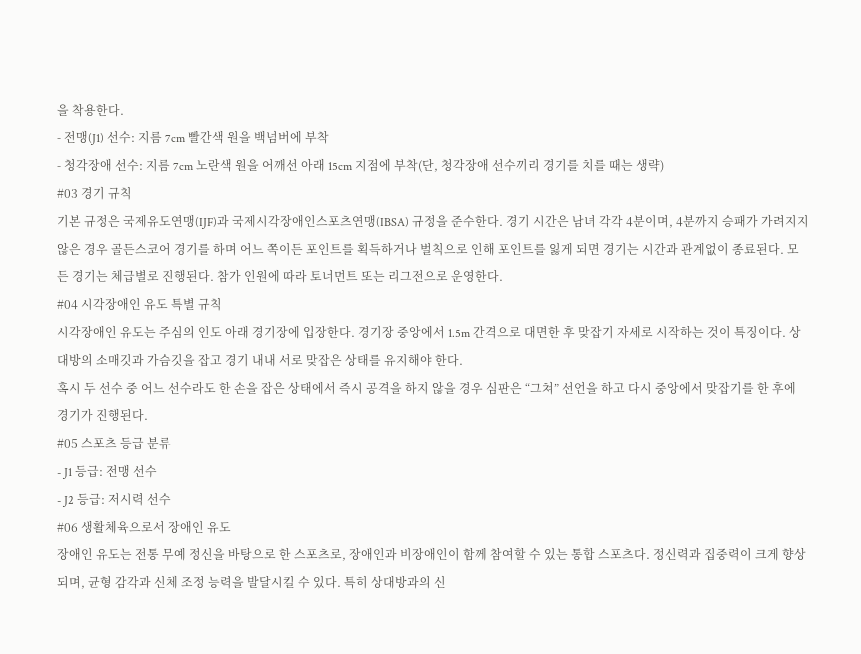을 착용한다.
- 전맹(J1) 선수: 지름 7cm 빨간색 원을 백넘버에 부착
- 청각장애 선수: 지름 7cm 노란색 원을 어깨선 아래 15cm 지점에 부착(단, 청각장애 선수끼리 경기를 치를 때는 생략)
#03 경기 규칙
기본 규정은 국제유도연맹(IJF)과 국제시각장애인스포츠연맹(IBSA) 규정을 준수한다. 경기 시간은 남녀 각각 4분이며, 4분까지 승패가 가려지지 않은 경우 골든스코어 경기를 하며 어느 쪽이든 포인트를 획득하거나 벌칙으로 인해 포인트를 잃게 되면 경기는 시간과 관계없이 종료된다. 모든 경기는 체급별로 진행된다. 참가 인원에 따라 토너먼트 또는 리그전으로 운영한다.
#04 시각장애인 유도 특별 규칙
시각장애인 유도는 주심의 인도 아래 경기장에 입장한다. 경기장 중앙에서 1.5m 간격으로 대면한 후 맞잡기 자세로 시작하는 것이 특징이다. 상대방의 소매깃과 가슴깃을 잡고 경기 내내 서로 맞잡은 상태를 유지해야 한다.
혹시 두 선수 중 어느 선수라도 한 손을 잡은 상태에서 즉시 공격을 하지 않을 경우 심판은 “그쳐” 선언을 하고 다시 중앙에서 맞잡기를 한 후에 경기가 진행된다.
#05 스포츠 등급 분류
- J1 등급: 전맹 선수
- J2 등급: 저시력 선수
#06 생활체육으로서 장애인 유도
장애인 유도는 전통 무예 정신을 바탕으로 한 스포츠로, 장애인과 비장애인이 함께 참여할 수 있는 통합 스포츠다. 정신력과 집중력이 크게 향상되며, 균형 감각과 신체 조정 능력을 발달시킬 수 있다. 특히 상대방과의 신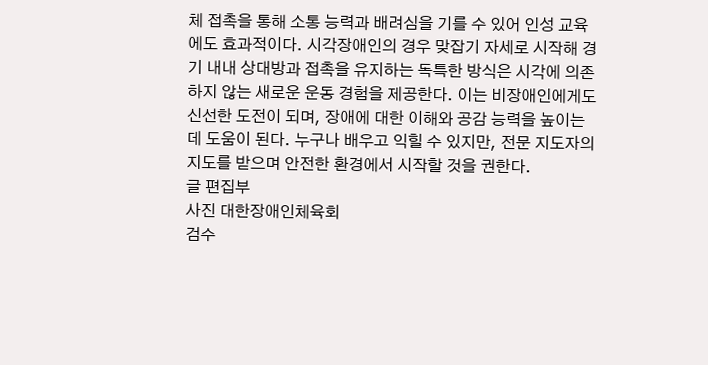체 접촉을 통해 소통 능력과 배려심을 기를 수 있어 인성 교육에도 효과적이다. 시각장애인의 경우 맞잡기 자세로 시작해 경기 내내 상대방과 접촉을 유지하는 독특한 방식은 시각에 의존하지 않는 새로운 운동 경험을 제공한다. 이는 비장애인에게도 신선한 도전이 되며, 장애에 대한 이해와 공감 능력을 높이는 데 도움이 된다. 누구나 배우고 익힐 수 있지만, 전문 지도자의 지도를 받으며 안전한 환경에서 시작할 것을 권한다.
글 편집부
사진 대한장애인체육회
검수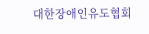대한장애인유도협회